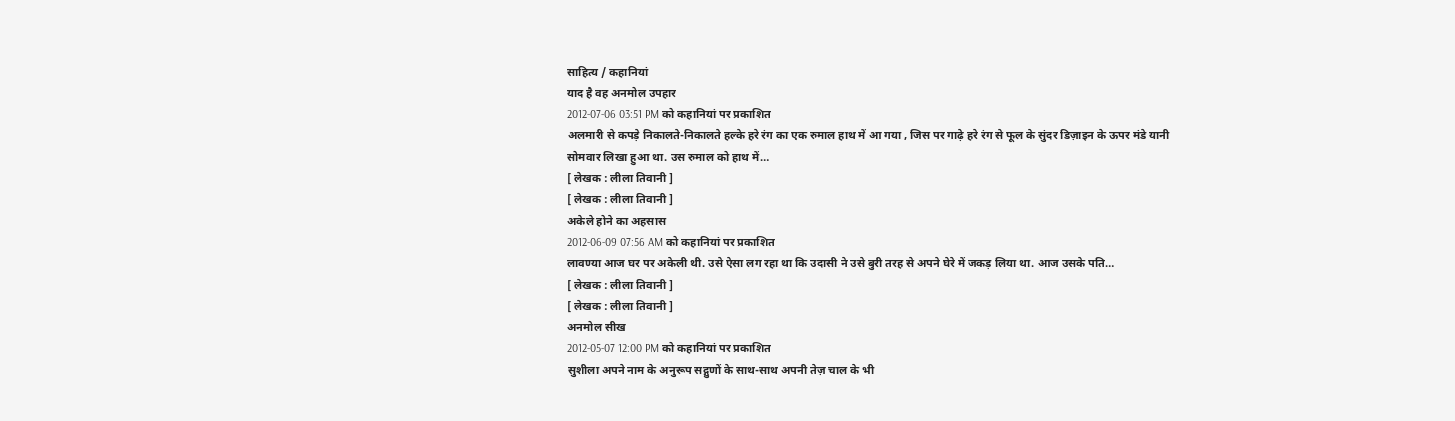साहित्य / कहानियां
याद है वह अनमोल उपहार
2012-07-06 03:51 PM को कहानियां पर प्रकाशित
अलमारी से कपड़े निकालते-निकालते हल्के हरे रंग का एक रुमाल हाथ में आ गया , जिस पर गाढ़े हरे रंग से फूल के सुंदर डिज़ाइन के ऊपर मंडे यानी सोमवार लिखा हुआ था. उस रुमाल को हाथ में…
[ लेखक : लीला तिवानी ]
[ लेखक : लीला तिवानी ]
अकेले होने का अहसास
2012-06-09 07:56 AM को कहानियां पर प्रकाशित
लावण्या आज घर पर अकेली थी. उसे ऐसा लग रहा था कि उदासी ने उसे बुरी तरह से अपने घेरे में जकड़ लिया था. आज उसके पति…
[ लेखक : लीला तिवानी ]
[ लेखक : लीला तिवानी ]
अनमोल सीख
2012-05-07 12:00 PM को कहानियां पर प्रकाशित
सुशीला अपने नाम के अनुरूप सद्गुणों के साथ-साथ अपनी तेज़ चाल के भी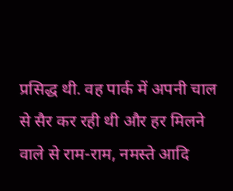प्रसिद्ध थी. वह पार्क में अपनी चाल से सैर कर रही थी और हर मिलने वाले से राम-राम, नमस्ते आदि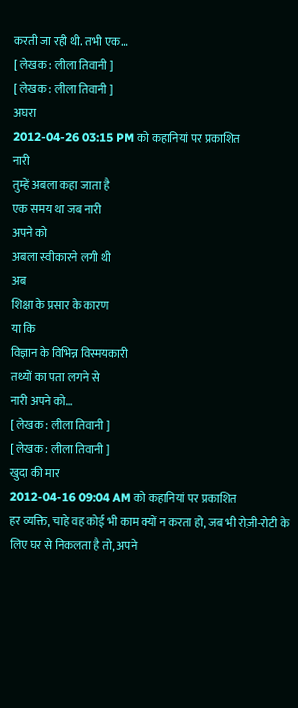करती जा रही थी. तभी एक…
[ लेखक : लीला तिवानी ]
[ लेखक : लीला तिवानी ]
अघरा
2012-04-26 03:15 PM को कहानियां पर प्रकाशित
नारी
तुम्हें अबला कहा जाता है
एक समय था जब नारी
अपने को
अबला स्वीकारने लगी थी
अब
शिक्षा के प्रसार के कारण
या कि
विज्ञान के विभिन्न विस्मयकारी
तथ्यों का पता लगने से
नारी अपने को…
[ लेखक : लीला तिवानी ]
[ लेखक : लीला तिवानी ]
खुदा की मार
2012-04-16 09:04 AM को कहानियां पर प्रकाशित
हर व्यक्ति, चाहे वह कोई भी काम क्यों न करता हो, जब भी रोज़ी-रोटी के लिए घर से निकलता है तो, अपने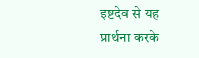इष्टदेव से यह प्रार्थना करके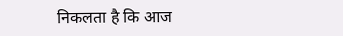निकलता है कि आज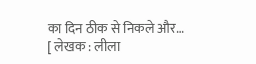का दिन ठीक से निकले और…
[ लेखक : लीला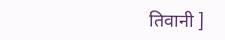तिवानी ]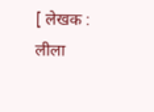[ लेखक : लीला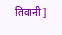तिवानी ]